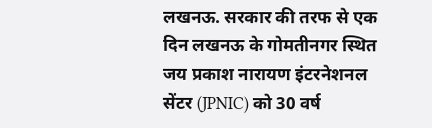लखनऊ. सरकार की तरफ से एक दिन लखनऊ के गोमतीनगर स्थित जय प्रकाश नारायण इंटरनेशनल सेंटर (JPNIC) को 30 वर्ष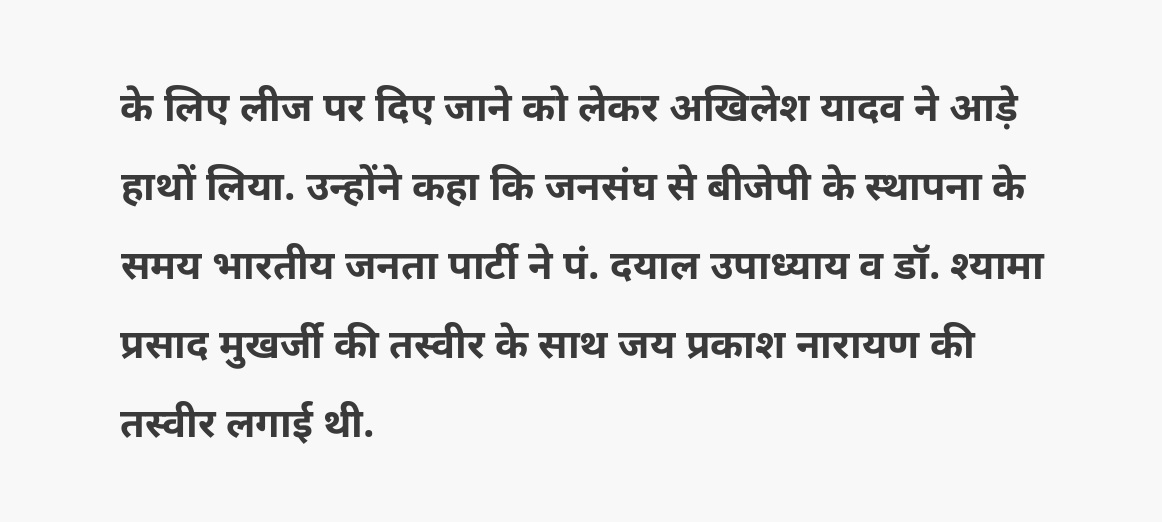के लिए लीज पर दिए जाने को लेकर अखिलेश यादव ने आड़े हाथों लिया. उन्होंने कहा कि जनसंघ से बीजेपी के स्थापना के समय भारतीय जनता पार्टी ने पं. दयाल उपाध्याय व डॉ. श्यामा प्रसाद मुखर्जी की तस्वीर के साथ जय प्रकाश नारायण की तस्वीर लगाई थी.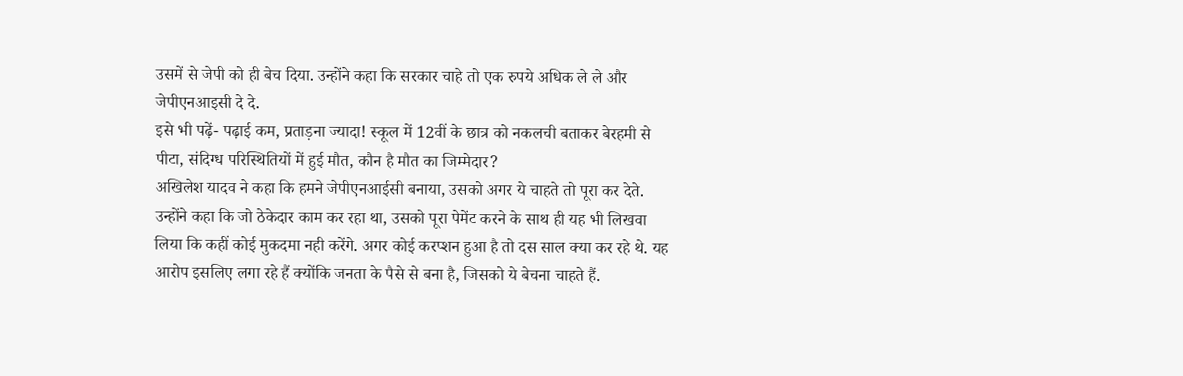उसमें से जेपी को ही बेच दिया. उन्होंने कहा कि सरकार चाहे तो एक रुपये अधिक ले ले और जेपीएनआइसी दे दे.
इसे भी पढ़ें- पढ़ाई कम, प्रताड़ना ज्यादा! स्कूल में 12वीं के छात्र को नकलची बताकर बेरहमी से पीटा, संदिग्ध परिस्थितियों में हुई मौत, कौन है मौत का जिम्मेदार?
अखिलेश यादव ने कहा कि हमने जेपीएनआईसी बनाया, उसको अगर ये चाहते तो पूरा कर देते. उन्होंने कहा कि जो ठेकेदार काम कर रहा था, उसको पूरा पेमेंट करने के साथ ही यह भी लिखवा लिया कि कहीं कोई मुकदमा नही करेंगे. अगर कोई करप्शन हुआ है तो दस साल क्या कर रहे थे. यह आरोप इसलिए लगा रहे हैं क्योंकि जनता के पैसे से बना है, जिसको ये बेचना चाहते हैं.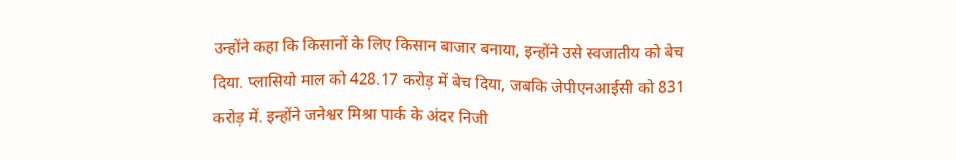उन्होंने कहा कि किसानों के लिए किसान बाजार बनाया, इन्होंने उसे स्वजातीय को बेच दिया. प्लासियो माल को 428.17 करोड़ में बेच दिया, जबकि जेपीएनआईसी को 831 करोड़ में. इन्होंने जनेश्वर मिश्रा पार्क के अंदर निजी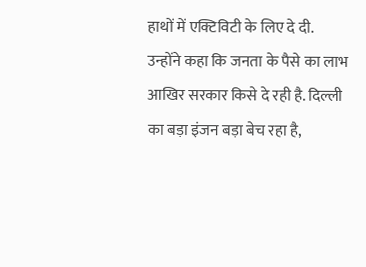हाथों में एक्टिविटी के लिए दे दी. उन्होंने कहा कि जनता के पैसे का लाभ आखिर सरकार किसे दे रही है. दिल्ली का बड़ा इंजन बड़ा बेच रहा है,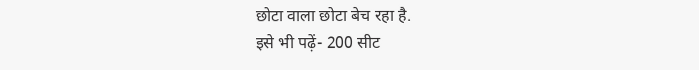छोटा वाला छोटा बेच रहा है.
इसे भी पढ़ें- 200 सीट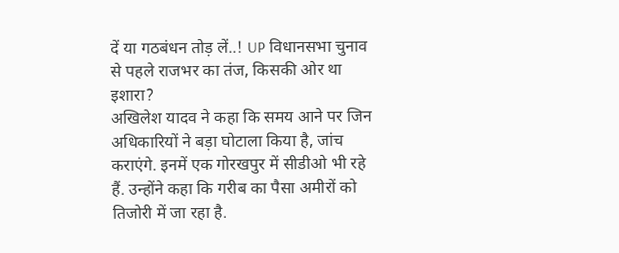दें या गठबंधन तोड़ लें..! UP विधानसभा चुनाव से पहले राजभर का तंज, किसकी ओर था इशारा?
अखिलेश यादव ने कहा कि समय आने पर जिन अधिकारियों ने बड़ा घोटाला किया है, जांच कराएंगे. इनमें एक गोरखपुर में सीडीओ भी रहे हैं. उन्होंने कहा कि गरीब का पैसा अमीरों को तिजोरी में जा रहा है.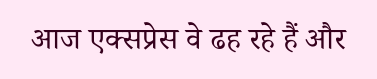आज एक्सप्रेस वे ढह रहे हैं और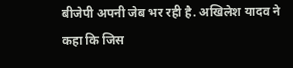बीजेपी अपनी जेब भर रही है. अखिलेश यादव ने कहा कि जिस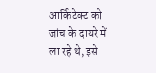आर्किटेक्ट को जांच के दायरे में ला रहे थे, इसे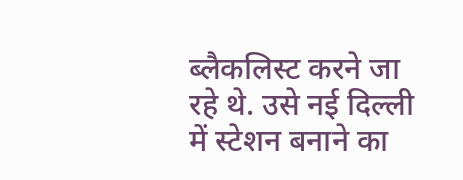ब्लैकलिस्ट करने जा रहे थे. उसे नई दिल्ली में स्टेशन बनाने का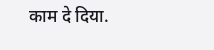काम दे दिया.